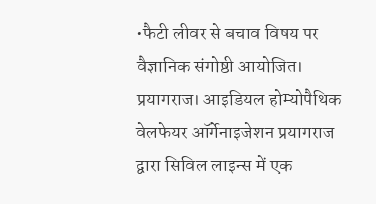•फैटी लीवर से बचाव विषय पर वैज्ञानिक संगोष्ठी आयोजित।
प्रयागराज। आइडियल होम्योपैथिक वेलफेयर ऑर्गेनाइजेशन प्रयागराज द्वारा सिविल लाइन्स में एक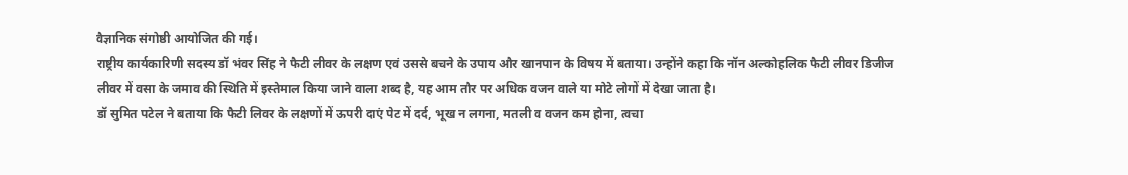वैज्ञानिक संगोष्ठी आयोजित की गई।
राष्ट्रीय कार्यकारिणी सदस्य डॉ भंवर सिंह ने फैटी लीवर के लक्षण एवं उससे बचने के उपाय और खानपान के विषय में बताया। उन्होंने कहा कि नॉन अल्कोहलिक फैटी लीवर डिजीज लीवर में वसा के जमाव की स्थिति में इस्तेमाल किया जाने वाला शब्द है, यह आम तौर पर अधिक वजन वाले या मोटे लोगों में देखा जाता है।
डॉ सुमित पटेल ने बताया कि फैटी लिवर के लक्षणों में ऊपरी दाएं पेट में दर्द, भूख न लगना, मतली व वजन कम होना, त्वचा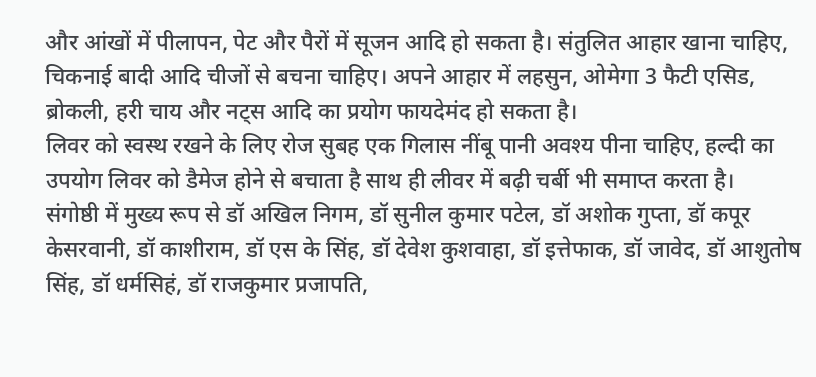और आंखों में पीलापन, पेट और पैरों में सूजन आदि हो सकता है। संतुलित आहार खाना चाहिए, चिकनाई बादी आदि चीजों से बचना चाहिए। अपने आहार में लहसुन, ओमेगा 3 फैटी एसिड, ब्रोकली, हरी चाय और नट्स आदि का प्रयोग फायदेमंद हो सकता है।
लिवर को स्वस्थ रखने के लिए रोज सुबह एक गिलास नींबू पानी अवश्य पीना चाहिए, हल्दी का उपयोग लिवर को डैमेज होने से बचाता है साथ ही लीवर में बढ़ी चर्बी भी समाप्त करता है।
संगोष्ठी में मुख्य रूप से डॉ अखिल निगम, डॉ सुनील कुमार पटेल, डॉ अशोक गुप्ता, डॉ कपूर केसरवानी, डॉ काशीराम, डॉ एस के सिंह, डॉ देवेश कुशवाहा, डॉ इत्तेफाक, डॉ जावेद, डॉ आशुतोष सिंह, डॉ धर्मसिहं, डॉ राजकुमार प्रजापति,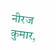नीरज कुमार,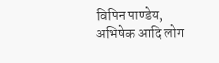विपिन पाण्डेय, अभिषेक आदि लोग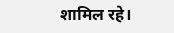शामिल रहे।